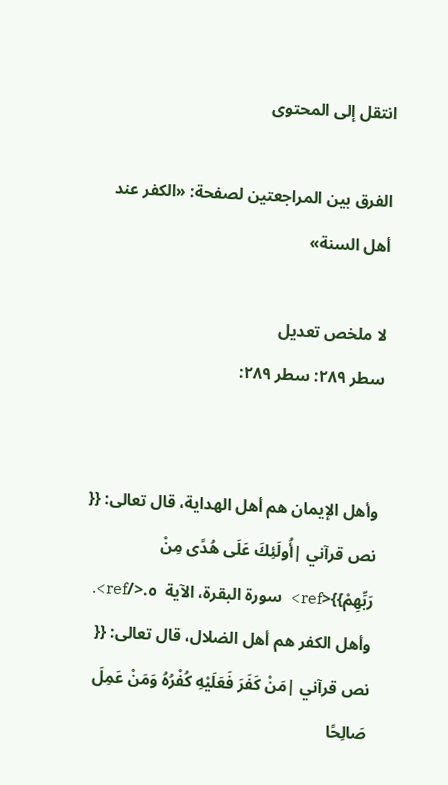انتقل إلى المحتوى

الفرق بين المراجعتين لصفحة: «الكفر عند أهل السنة»

لا ملخص تعديل
سطر ٢٨٩: سطر ٢٨٩:


وأهل الإيمان هم أهل الهداية، قال تعالى: {{ نص قرآني |أُولَئِكَ عَلَى هُدًى مِنْ رَبِّهِمْ}}<ref>  سورة البقرة، الآية  ٥.</ref>. وأهل الكفر هم أهل الضلال، قال تعالى: {{ نص قرآني |مَنْ كَفَرَ فَعَلَيْهِ كُفْرُهُ وَمَنْ عَمِلَ صَالِحًا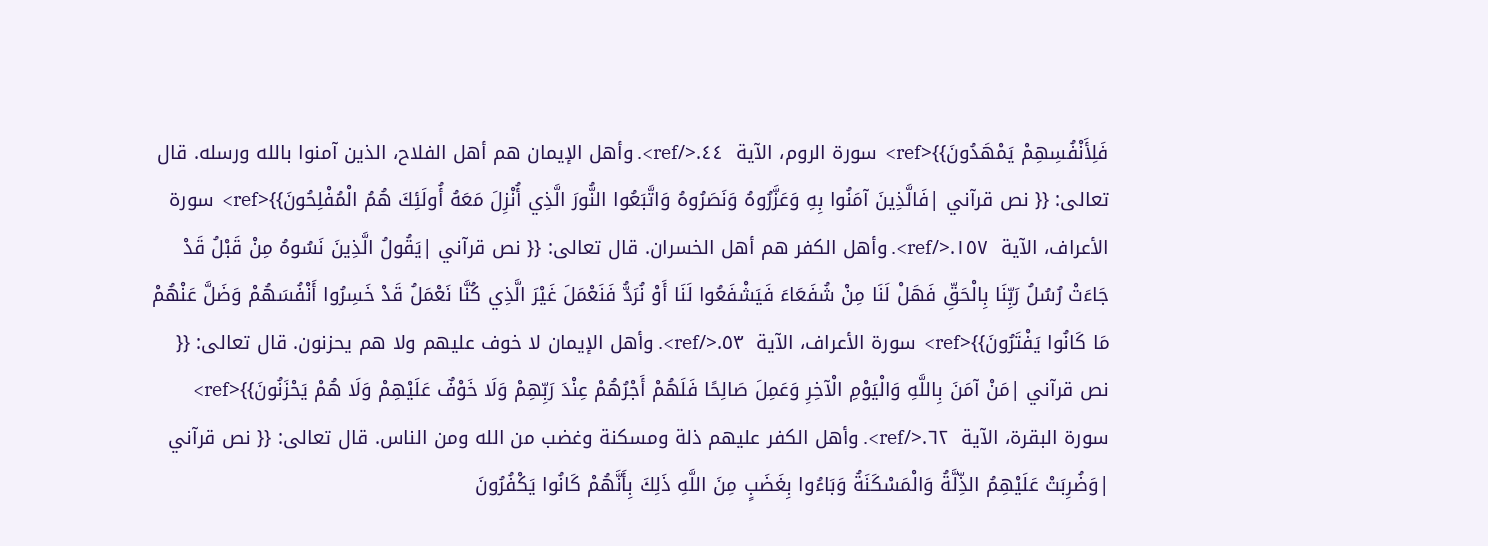فَلِأَنْفُسِهِمْ يَمْهَدُونَ}}<ref>  سورة الروم، الآية  ٤٤.</ref>. وأهل الإيمان هم أهل الفلاح، الذين آمنوا بالله ورسله. قال تعالى: {{ نص قرآني |فَالَّذِينَ آمَنُوا بِهِ وَعَزَّرُوهُ وَنَصَرُوهُ وَاتَّبَعُوا النُّورَ الَّذِي أُنْزِلَ مَعَهُ أُولَئِكَ هُمُ الْمُفْلِحُونَ}}<ref>  سورة الأعراف، الآية  ١٥٧.</ref>. وأهل الكفر هم أهل الخسران. قال تعالى: {{ نص قرآني |يَقُولُ الَّذِينَ نَسُوهُ مِنْ قَبْلُ قَدْ جَاءَتْ رُسُلُ رَبِّنَا بِالْحَقِّ فَهَلْ لَنَا مِنْ شُفَعَاءَ فَيَشْفَعُوا لَنَا أَوْ نُرَدُّ فَنَعْمَلَ غَيْرَ الَّذِي كُنَّا نَعْمَلُ قَدْ خَسِرُوا أَنْفُسَهُمْ وَضَلَّ عَنْهُمْ مَا كَانُوا يَفْتَرُونَ}}<ref>  سورة الأعراف، الآية  ٥٣.</ref>. وأهل الإيمان لا خوف عليهم ولا هم يحزنون. قال تعالى: {{ نص قرآني |مَنْ آمَنَ بِاللَّهِ وَالْيَوْمِ الْآخِرِ وَعَمِلَ صَالِحًا فَلَهُمْ أَجْرُهُمْ عِنْدَ رَبِّهِمْ وَلَا خَوْفٌ عَلَيْهِمْ وَلَا هُمْ يَحْزَنُونَ}}<ref>  سورة البقرة، الآية  ٦٢.</ref>. وأهل الكفر عليهم ذلة ومسكنة وغضب من الله ومن الناس. قال تعالى: {{ نص قرآني |وَضُرِبَتْ عَلَيْهِمُ الذِّلَّةُ وَالْمَسْكَنَةُ وَبَاءُوا بِغَضَبٍ مِنَ اللَّهِ ذَلِكَ بِأَنَّهُمْ كَانُوا يَكْفُرُونَ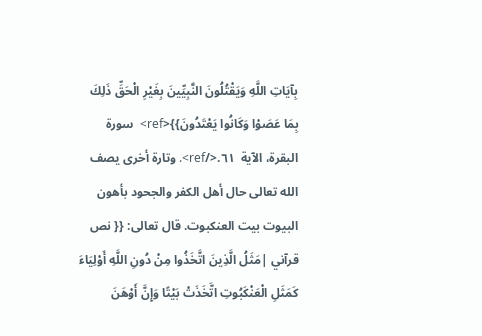بِآيَاتِ اللَّهِ وَيَقْتُلُونَ النَّبِيِّينَ بِغَيْرِ الْحَقِّ ذَلِكَ بِمَا عَصَوْا وَكَانُوا يَعْتَدُونَ}}<ref>  سورة البقرة، الآية  ٦١.</ref>. وتارة أخرى يصف الله تعالى حال أهل الكفر والجحود بأهون البيوت بيت العنكبوت. قال تعالى: {{ نص قرآني |مَثَلُ الَّذِينَ اتَّخَذُوا مِنْ دُونِ اللَّهِ أَوْلِيَاءَ كَمَثَلِ الْعَنْكَبُوتِ اتَّخَذَتْ بَيْتًا وَإِنَّ أَوْهَنَ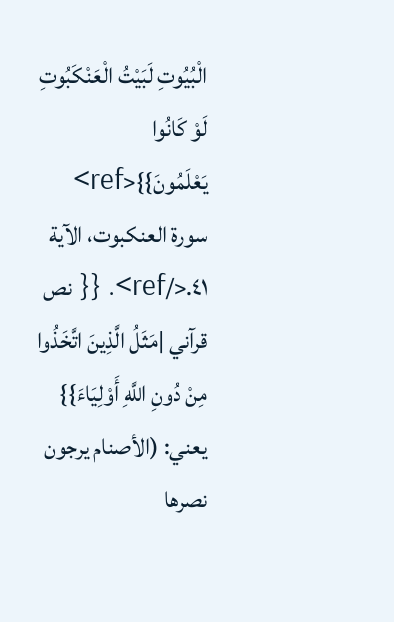الْبُيُوتِ لَبَيْتُ الْعَنْكَبُوتِ لَوْ كَانُوا يَعْلَمُونَ}}<ref>  سورة العنكبوت، الآية  ٤١.</ref>. {{ نص قرآني |مَثَلُ الَّذِينَ اتَّخَذُوا مِنْ دُونِ اللَّهِ أَوْلِيَاءَ}} يعني: (الأصنام يرجون نصرها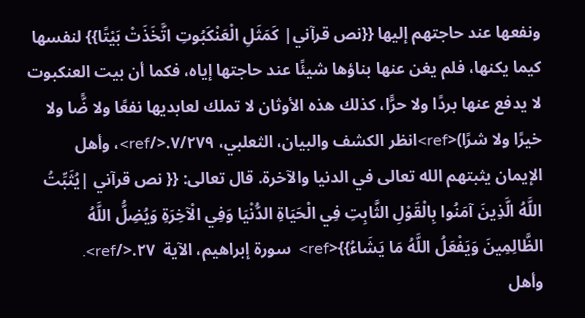ونفعها عند حاجتهم إليها {{نص قرآني| كَمَثَلِ الْعَنْكَبُوتِ اتَّخَذَتْ بَيْتًا}} لنفسها كيما يكنها، فلم يغن عنها بناؤها شيئًا عند حاجتها إياه، فكما أن بيت العنكبوت لا يدفع عنها بردًا ولا حرًّا، كذلك هذه الأوثان لا تملك لعابديها نفعًا ولا ضًّا ولا خيرًا ولا شرًا)<ref>انظر الكشف والبيان، الثعلبي، ٧/٢٧٩.</ref>، وأهل الإيمان يثبتهم الله تعالى في الدنيا والآخرة. قال تعالى: {{ نص قرآني |يُثَبِّتُ اللَّهُ الَّذِينَ آمَنُوا بِالْقَوْلِ الثَّابِتِ فِي الْحَيَاةِ الدُّنْيَا وَفِي الْآخِرَةِ وَيُضِلُّ اللَّهُ الظَّالِمِينَ وَيَفْعَلُ اللَّهُ مَا يَشَاءُ}}<ref>  سورة إبراهيم، الآية  ٢٧.</ref>.
وأهل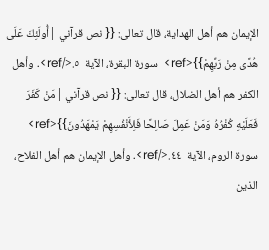الإيمان هم أهل الهداية، قال تعالى: {{ نص قرآني |أُولَئِكَ عَلَى هُدًى مِنْ رَبِّهِمْ}}<ref>  سورة البقرة، الآية  ٥.</ref>. وأهل الكفر هم أهل الضلال، قال تعالى: {{ نص قرآني |مَنْ كَفَرَ فَعَلَيْهِ كُفْرُهُ وَمَنْ عَمِلَ صَالِحًا فَلِأَنْفُسِهِمْ يَمْهَدُونَ}}<ref>  سورة الروم، الآية  ٤٤.</ref>. وأهل الإيمان هم أهل الفلاح، الذين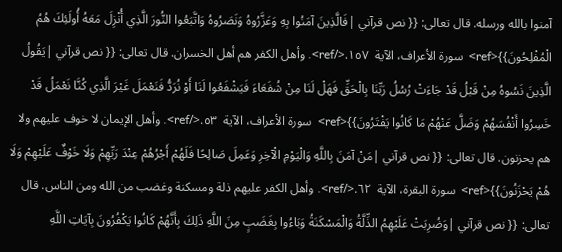آمنوا بالله ورسله. قال تعالى: {{ نص قرآني |فَالَّذِينَ آمَنُوا بِهِ وَعَزَّرُوهُ وَنَصَرُوهُ وَاتَّبَعُوا النُّورَ الَّذِي أُنْزِلَ مَعَهُ أُولَئِكَ هُمُ الْمُفْلِحُونَ}}<ref>  سورة الأعراف، الآية  ١٥٧.</ref>. وأهل الكفر هم أهل الخسران. قال تعالى: {{ نص قرآني |يَقُولُ الَّذِينَ نَسُوهُ مِنْ قَبْلُ قَدْ جَاءَتْ رُسُلُ رَبِّنَا بِالْحَقِّ فَهَلْ لَنَا مِنْ شُفَعَاءَ فَيَشْفَعُوا لَنَا أَوْ نُرَدُّ فَنَعْمَلَ غَيْرَ الَّذِي كُنَّا نَعْمَلُ قَدْ خَسِرُوا أَنْفُسَهُمْ وَضَلَّ عَنْهُمْ مَا كَانُوا يَفْتَرُونَ}}<ref>  سورة الأعراف، الآية  ٥٣.</ref>. وأهل الإيمان لا خوف عليهم ولا هم يحزنون. قال تعالى: {{ نص قرآني |مَنْ آمَنَ بِاللَّهِ وَالْيَوْمِ الْآخِرِ وَعَمِلَ صَالِحًا فَلَهُمْ أَجْرُهُمْ عِنْدَ رَبِّهِمْ وَلَا خَوْفٌ عَلَيْهِمْ وَلَا هُمْ يَحْزَنُونَ}}<ref>  سورة البقرة، الآية  ٦٢.</ref>. وأهل الكفر عليهم ذلة ومسكنة وغضب من الله ومن الناس. قال تعالى: {{ نص قرآني |وَضُرِبَتْ عَلَيْهِمُ الذِّلَّةُ وَالْمَسْكَنَةُ وَبَاءُوا بِغَضَبٍ مِنَ اللَّهِ ذَلِكَ بِأَنَّهُمْ كَانُوا يَكْفُرُونَ بِآيَاتِ اللَّهِ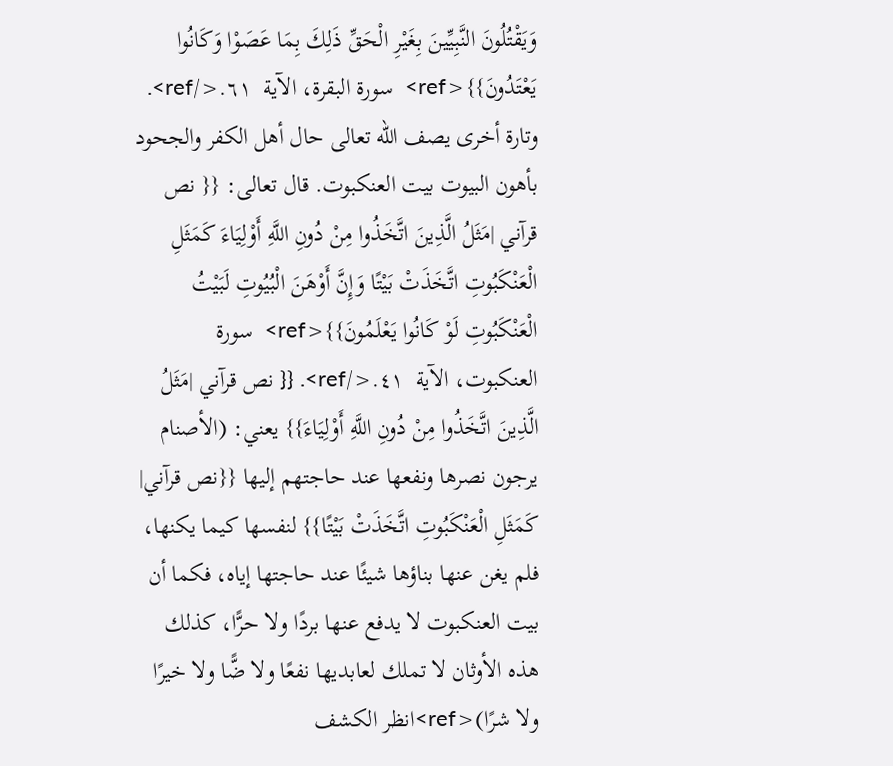وَيَقْتُلُونَ النَّبِيِّينَ بِغَيْرِ الْحَقِّ ذَلِكَ بِمَا عَصَوْا وَكَانُوا يَعْتَدُونَ}}<ref>  سورة البقرة، الآية  ٦١.</ref>. وتارة أخرى يصف الله تعالى حال أهل الكفر والجحود بأهون البيوت بيت العنكبوت. قال تعالى: {{ نص قرآني |مَثَلُ الَّذِينَ اتَّخَذُوا مِنْ دُونِ اللَّهِ أَوْلِيَاءَ كَمَثَلِ الْعَنْكَبُوتِ اتَّخَذَتْ بَيْتًا وَإِنَّ أَوْهَنَ الْبُيُوتِ لَبَيْتُ الْعَنْكَبُوتِ لَوْ كَانُوا يَعْلَمُونَ}}<ref>  سورة العنكبوت، الآية  ٤١.</ref>. {{ نص قرآني |مَثَلُ الَّذِينَ اتَّخَذُوا مِنْ دُونِ اللَّهِ أَوْلِيَاءَ}} يعني: (الأصنام يرجون نصرها ونفعها عند حاجتهم إليها {{نص قرآني| كَمَثَلِ الْعَنْكَبُوتِ اتَّخَذَتْ بَيْتًا}} لنفسها كيما يكنها، فلم يغن عنها بناؤها شيئًا عند حاجتها إياه، فكما أن بيت العنكبوت لا يدفع عنها بردًا ولا حرًّا، كذلك هذه الأوثان لا تملك لعابديها نفعًا ولا ضًّا ولا خيرًا ولا شرًا)<ref>انظر الكشف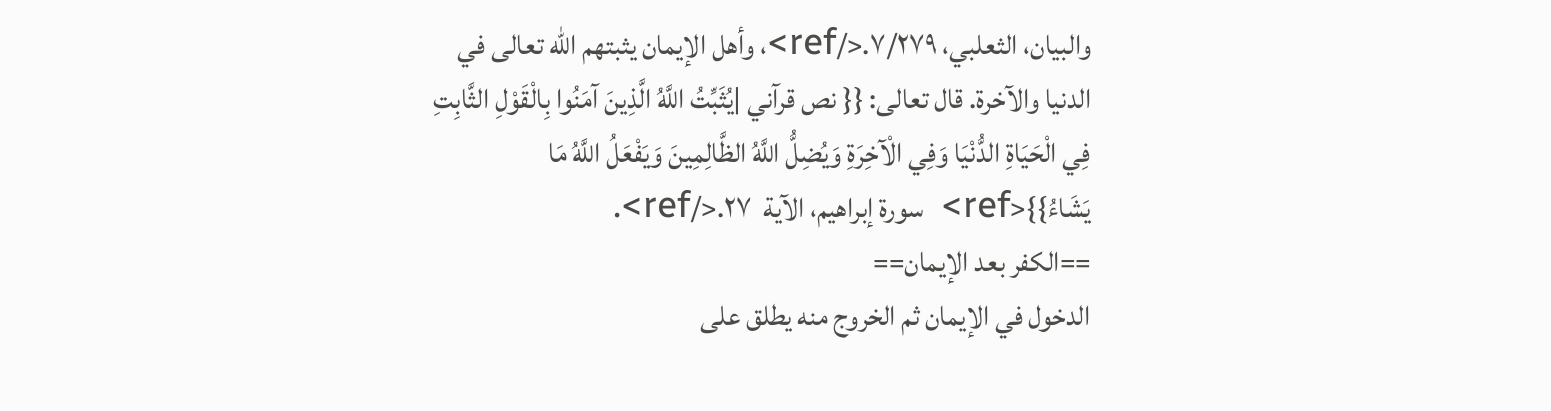والبيان، الثعلبي، ٧/٢٧٩.</ref>، وأهل الإيمان يثبتهم الله تعالى في الدنيا والآخرة. قال تعالى: {{ نص قرآني |يُثَبِّتُ اللَّهُ الَّذِينَ آمَنُوا بِالْقَوْلِ الثَّابِتِ فِي الْحَيَاةِ الدُّنْيَا وَفِي الْآخِرَةِ وَيُضِلُّ اللَّهُ الظَّالِمِينَ وَيَفْعَلُ اللَّهُ مَا يَشَاءُ}}<ref>  سورة إبراهيم، الآية  ٢٧.</ref>.
==الكفر بعد الإيمان==
الدخول في الإيمان ثم الخروج منه يطلق على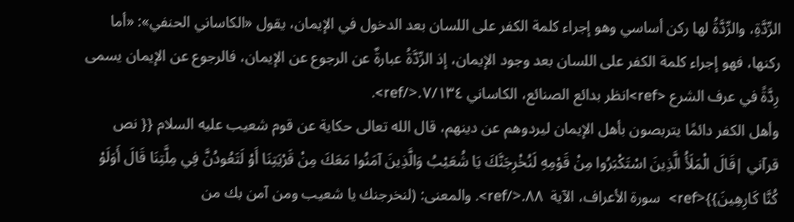الرِّدَّةِ، والرِّدَّةُ لها ركن أساسي وهو إجراء كلمة الكفر على اللسان بعد الدخول في الإيمان، يقول «الكاساني الحنفي»: «أما ركنها، فهو إجراء كلمة الكفر على اللسان بعد وجود الإيمان، إذ الرِّدَّةُ عبارةٌ عن الرجوع عن الإيمان، فالرجوع عن الإيمان يسمى رِدَّةً في عرف الشرع <ref>انظر بدائع الصنائع، الكاساني ٧/١٣٤.</ref>.
وأهل الكفر دائمًا يتربصون بأهل الإيمان ليردوهم عن دينهم، قال الله تعالى حكاية عن قوم شعيب عليه السلام {{ نص قرآني |قَالَ الْمَلَأُ الَّذِينَ اسْتَكْبَرُوا مِنْ قَوْمِهِ لَنُخْرِجَنَّكَ يَا شُعَيْبُ وَالَّذِينَ آمَنُوا مَعَكَ مِنْ قَرْيَتِنَا أَوْ لَتَعُودُنَّ فِي مِلَّتِنَا قَالَ أَوَلَوْ كُنَّا كَارِهِينَ}}<ref>  سورة الأعراف، الآية  ٨٨.</ref>. والمعنى: (لنخرجنك يا شعيب ومن آمن بك من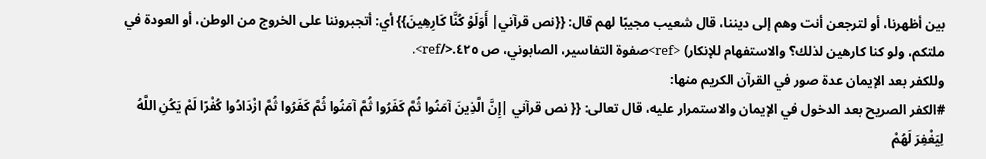بين أظهرنا، أو لترجعن أنت وهم إلى ديننا، قال شعيب مجيبًا لهم قال: {{نص قرآني| أَوَلَوْ كُنَّا كَارِهِينَ}} أي: أتجبروننا على الخروج من الوطن، أو العودة في ملتكم، ولو كنا كارهين لذلك؟ والاستفهام للإنكار) <ref>صفوة التفاسير، الصابوني، ص ٤٢٥.</ref>.
وللكفر بعد الإيمان عدة صور في القرآن الكريم منها:
#الكفر الصريح بعد الدخول في الإيمان والاستمرار عليه، قال تعالى: {{ نص قرآني |إِنَّ الَّذِينَ آمَنُوا ثُمَّ كَفَرُوا ثُمَّ آمَنُوا ثُمَّ كَفَرُوا ثُمَّ ازْدَادُوا كُفْرًا لَمْ يَكُنِ اللَّهُ لِيَغْفِرَ لَهُمْ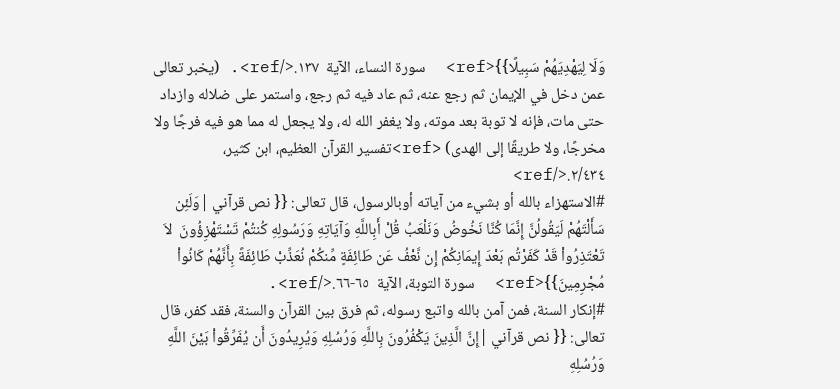وَلَا لِيَهْدِيَهُمْ سَبِيلًا}}<ref>  سورة النساء، الآية  ١٣٧.</ref>. (يخبر تعالى عمن دخل في الإيمان ثم رجع عنه، ثم عاد فيه ثم رجع، واستمر على ضلاله وازداد حتى مات، فإنه لا توبة بعد موته، ولا يغفر الله له، ولا يجعل له مما هو فيه فرجًا ولا مخرجًا، ولا طريقًا إلى الهدى) <ref>تفسير القرآن العظيم، ابن كثير، ٢/٤٣٤.</ref>
#الاستهزاء بالله أو بشيء من آياته أوبالرسول، قال تعالى: {{ نص قرآني |وَلَئِن سَأَلْتَهُمْ لَيَقُولُنَّ إِنَّمَا كُنَّا نَخُوضُ وَنَلْعَبُ قُلْ أَبِاللَّهِ وَآيَاتِهِ وَرَسُولِهِ كُنتُمْ تَسْتَهْزِؤُونَ  لاَ تَعْتَذِرُواْ قَدْ كَفَرْتُم بَعْدَ إِيمَانِكُمْ إِن نَّعْفُ عَن طَائِفَةٍ مِّنكُمْ نُعَذِّبْ طَائِفَةً بِأَنَّهُمْ كَانُواْ مُجْرِمِينَ}}<ref>  سورة التوبة، الآية  ٦٥-٦٦.</ref>.
#إنكار السنة، فمن آمن بالله واتبع رسوله، ثم فرق بين القرآن والسنة، فقد كفر، قال تعالى: {{ نص قرآني |إِنَّ الَّذِينَ يَكْفُرُونَ بِاللَّهِ وَرُسُلِهِ وَيُرِيدُونَ أَن يُفَرِّقُواْ بَيْنَ اللَّهِ وَرُسُلِهِ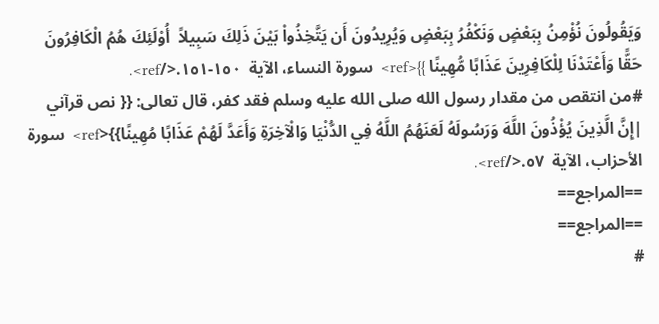وَيَقُولُونَ نُؤْمِنُ بِبَعْضٍ وَنَكْفُرُ بِبَعْضٍ وَيُرِيدُونَ أَن يَتَّخِذُواْ بَيْنَ ذَلِكَ سَبِيلاً  أُوْلَئِكَ هُمُ الْكَافِرُونَ حَقًّا وَأَعْتَدْنَا لِلْكَافِرِينَ عَذَابًا مُّهِينًا }}<ref>  سورة النساء، الآية  ١٥٠-١٥١.</ref>.
#من انتقص من مقدار رسول الله صلى الله عليه وسلم فقد كفر، قال تعالى: {{ نص قرآني |إِنَّ الَّذِينَ يُؤْذُونَ اللَّهَ وَرَسُولَهُ لَعَنَهُمُ اللَّهُ فِي الدُّنْيَا وَالْآخِرَةِ وَأَعَدَّ لَهُمْ عَذَابًا مُهِينًا}}<ref>  سورة الأحزاب، الآية  ٥٧.</ref>.
==المراجع==
==المراجع==
#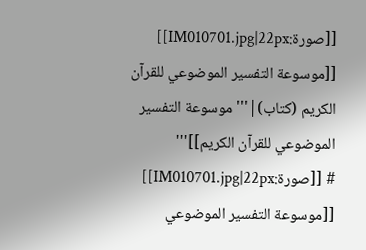[[صورة:IM010701.jpg|22px]] [[موسوعة التفسير الموضوعي للقرآن الكريم (كتاب)|'''موسوعة التفسير الموضوعي للقرآن الكريم]]'''
# [[صورة:IM010701.jpg|22px]] [[موسوعة التفسير الموضوعي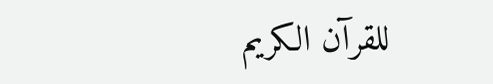للقرآن الكريم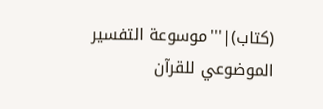(كتاب)|'''موسوعة التفسير الموضوعي للقرآن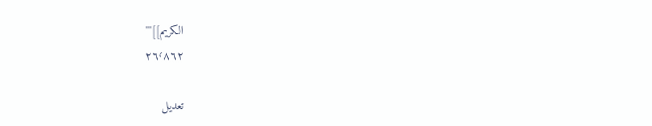الكريم]]'''
٢٦٬٨٦٢

تعديل